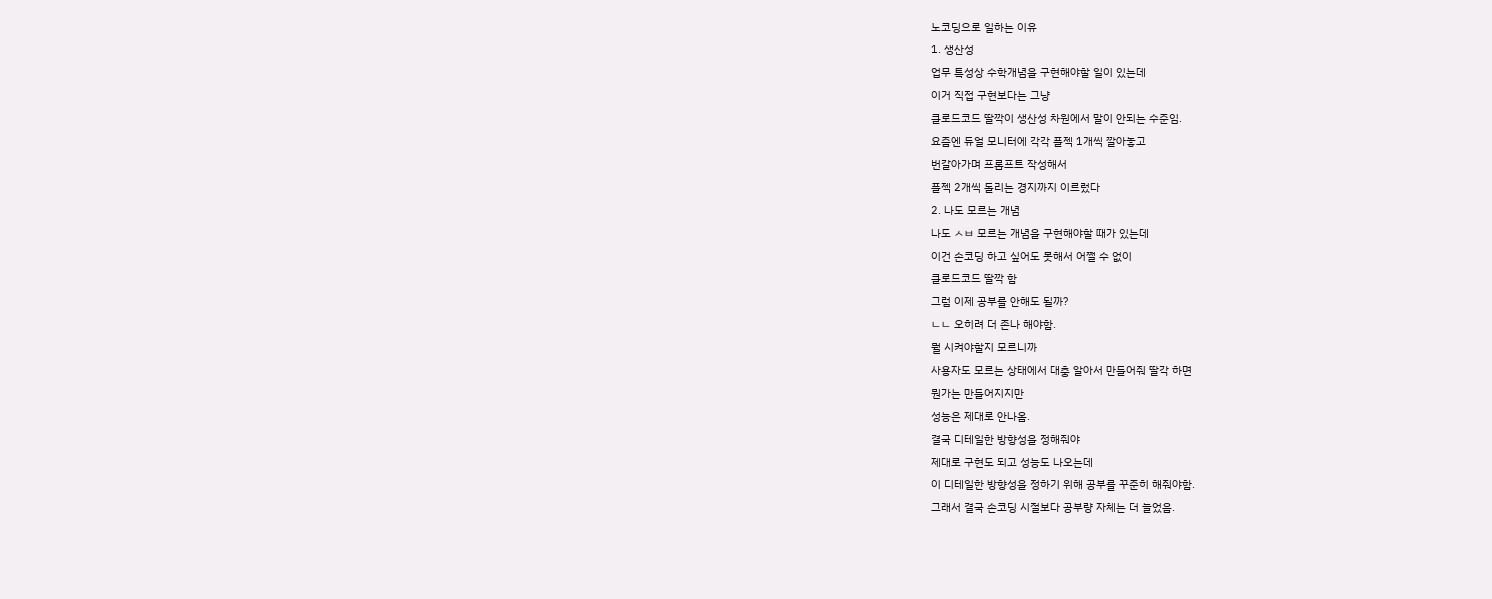노코딩으로 일하는 이유
1. 생산성
업무 특성상 수학개념을 구현해야할 일이 있는데
이거 직접 구현보다는 그냥
클로드코드 딸깍이 생산성 차원에서 말이 안되는 수준임.
요즘엔 듀얼 모니터에 각각 플젝 1개씩 깔아놓고
번갈아가며 프롬프트 작성해서
플젝 2개씩 돌리는 경지까지 이르렀다
2. 나도 모르는 개념
나도 ㅅㅂ 모르는 개념을 구현해야할 때가 있는데
이건 손코딩 하고 싶어도 못해서 어쩔 수 없이
클로드코드 딸깍 함
그럼 이제 공부를 안해도 될까?
ㄴㄴ 오히려 더 존나 해야함.
뭘 시켜야할지 모르니까
사용자도 모르는 상태에서 대충 알아서 만들어줘 딸각 하면
뭔가는 만들어지지만
성능은 제대로 안나옴.
결국 디테일한 방향성을 정해줘야
제대로 구현도 되고 성능도 나오는데
이 디테일한 방향성을 정하기 위해 공부를 꾸준히 해줘야함.
그래서 결국 손코딩 시절보다 공부량 자체는 더 늘었음.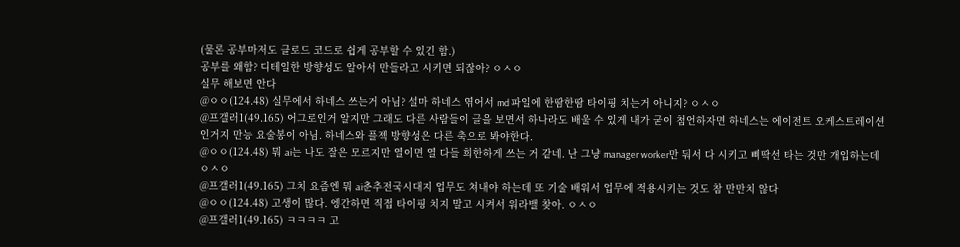(물론 공부마저도 클로드 코드로 쉽게 공부할 수 있긴 함.)
공부를 왜함? 디테일한 방향성도 알아서 만들라고 시키면 되잖아? ㅇㅅㅇ
실무 해보면 안다
@ㅇㅇ(124.48) 실무에서 하네스 쓰는거 아님? 설마 하네스 엮어서 md 파일에 한땀한땀 타이핑 치는거 아니지? ㅇㅅㅇ
@프갤러1(49.165) 어그로인거 알지만 그래도 다른 사람들이 글을 보면서 하나라도 배울 수 있게 내가 굳이 첨언하자면 하네스는 에이전트 오케스트레이션인거지 만능 요술봉이 아님. 하네스와 플젝 방향성은 다른 축으로 봐야한다.
@ㅇㅇ(124.48) 뭐 ai는 나도 잘은 모르지만 열이면 열 다들 희한하게 쓰는 거 같네. 난 그냥 manager worker만 둬서 다 시키고 삐딱선 타는 것만 개입하는데 ㅇㅅㅇ
@프갤러1(49.165) 그치 요즘엔 뭐 ai춘추전국시대지 업무도 쳐내야 하는데 또 기술 배워서 업무에 적용시키는 것도 참 만만치 않다
@ㅇㅇ(124.48) 고생이 많다. 엥간하면 직접 타이핑 치지 말고 시켜서 워라밸 찾아. ㅇㅅㅇ
@프갤러1(49.165) ㅋㅋㅋㅋ 고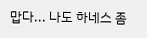맙다... 나도 하네스 좀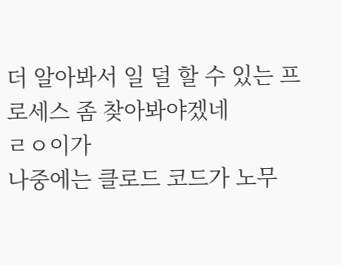더 알아봐서 일 덜 할 수 있는 프로세스 좀 찾아봐야겠네
ㄹㅇ이가
나중에는 클로드 코드가 노무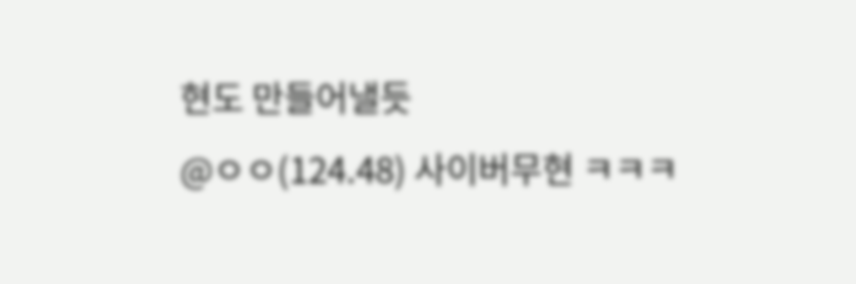현도 만들어낼듯
@ㅇㅇ(124.48) 사이버무현 ㅋㅋㅋ